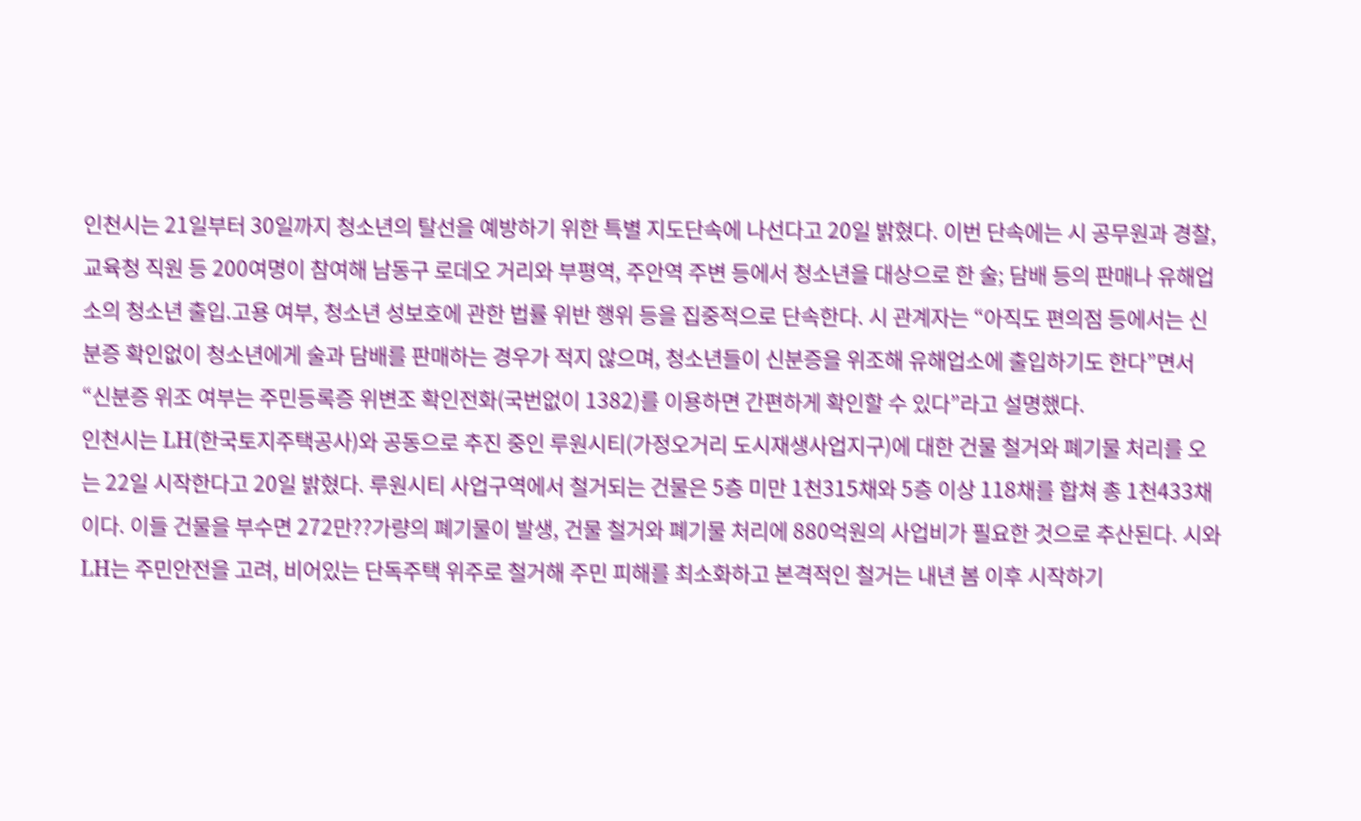인천시는 21일부터 30일까지 청소년의 탈선을 예방하기 위한 특별 지도단속에 나선다고 20일 밝혔다. 이번 단속에는 시 공무원과 경찰, 교육청 직원 등 200여명이 참여해 남동구 로데오 거리와 부평역, 주안역 주변 등에서 청소년을 대상으로 한 술; 담배 등의 판매나 유해업소의 청소년 출입.고용 여부, 청소년 성보호에 관한 법률 위반 행위 등을 집중적으로 단속한다. 시 관계자는 “아직도 편의점 등에서는 신분증 확인없이 청소년에게 술과 담배를 판매하는 경우가 적지 않으며, 청소년들이 신분증을 위조해 유해업소에 출입하기도 한다”면서 “신분증 위조 여부는 주민등록증 위변조 확인전화(국번없이 1382)를 이용하면 간편하게 확인할 수 있다”라고 설명했다.
인천시는 LH(한국토지주택공사)와 공동으로 추진 중인 루원시티(가정오거리 도시재생사업지구)에 대한 건물 철거와 폐기물 처리를 오는 22일 시작한다고 20일 밝혔다. 루원시티 사업구역에서 철거되는 건물은 5층 미만 1천315채와 5층 이상 118채를 합쳐 총 1천433채이다. 이들 건물을 부수면 272만??가량의 폐기물이 발생, 건물 철거와 폐기물 처리에 880억원의 사업비가 필요한 것으로 추산된다. 시와 LH는 주민안전을 고려, 비어있는 단독주택 위주로 철거해 주민 피해를 최소화하고 본격적인 철거는 내년 봄 이후 시작하기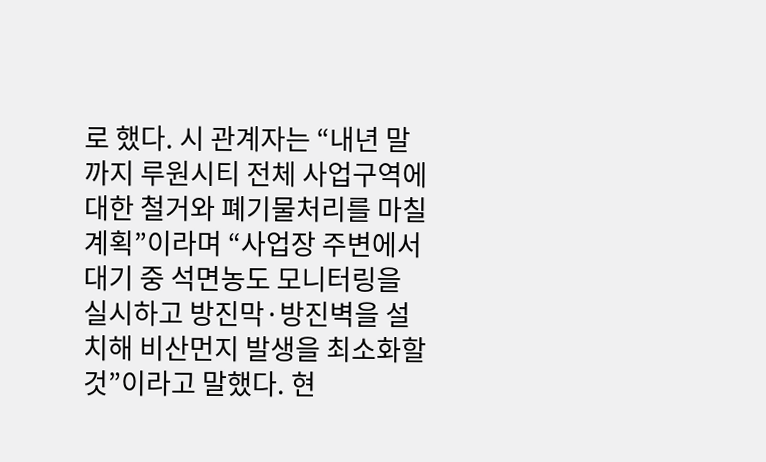로 했다. 시 관계자는 “내년 말까지 루원시티 전체 사업구역에 대한 철거와 폐기물처리를 마칠 계획”이라며 “사업장 주변에서 대기 중 석면농도 모니터링을 실시하고 방진막·방진벽을 설치해 비산먼지 발생을 최소화할 것”이라고 말했다. 현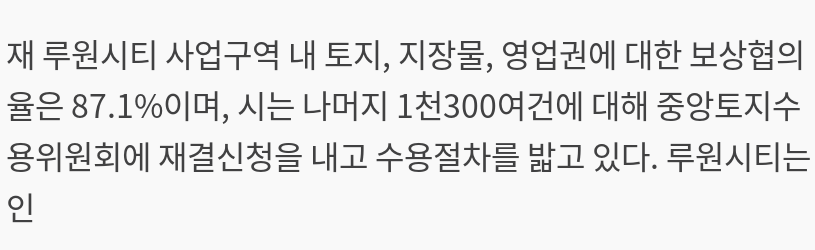재 루원시티 사업구역 내 토지, 지장물, 영업권에 대한 보상협의율은 87.1%이며, 시는 나머지 1천300여건에 대해 중앙토지수용위원회에 재결신청을 내고 수용절차를 밟고 있다. 루원시티는 인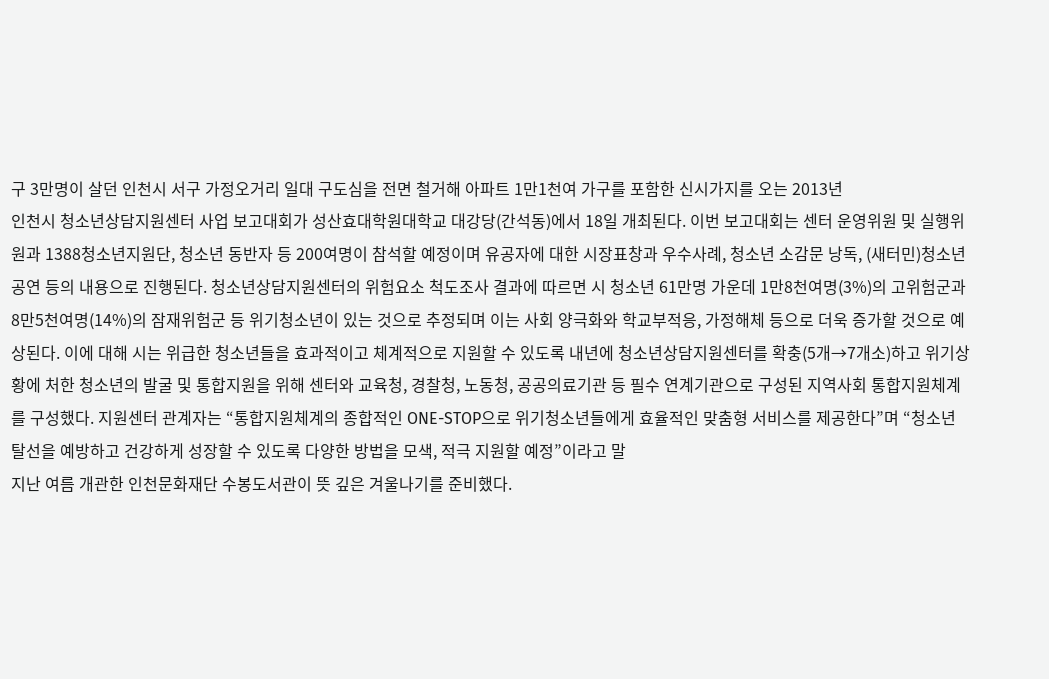구 3만명이 살던 인천시 서구 가정오거리 일대 구도심을 전면 철거해 아파트 1만1천여 가구를 포함한 신시가지를 오는 2013년
인천시 청소년상담지원센터 사업 보고대회가 성산효대학원대학교 대강당(간석동)에서 18일 개최된다. 이번 보고대회는 센터 운영위원 및 실행위원과 1388청소년지원단, 청소년 동반자 등 200여명이 참석할 예정이며 유공자에 대한 시장표창과 우수사례, 청소년 소감문 낭독, (새터민)청소년 공연 등의 내용으로 진행된다. 청소년상담지원센터의 위험요소 척도조사 결과에 따르면 시 청소년 61만명 가운데 1만8천여명(3%)의 고위험군과 8만5천여명(14%)의 잠재위험군 등 위기청소년이 있는 것으로 추정되며 이는 사회 양극화와 학교부적응, 가정해체 등으로 더욱 증가할 것으로 예상된다. 이에 대해 시는 위급한 청소년들을 효과적이고 체계적으로 지원할 수 있도록 내년에 청소년상담지원센터를 확충(5개→7개소)하고 위기상황에 처한 청소년의 발굴 및 통합지원을 위해 센터와 교육청, 경찰청, 노동청, 공공의료기관 등 필수 연계기관으로 구성된 지역사회 통합지원체계를 구성했다. 지원센터 관계자는 “통합지원체계의 종합적인 ONE-STOP으로 위기청소년들에게 효율적인 맞춤형 서비스를 제공한다”며 “청소년 탈선을 예방하고 건강하게 성장할 수 있도록 다양한 방법을 모색, 적극 지원할 예정”이라고 말
지난 여름 개관한 인천문화재단 수봉도서관이 뜻 깊은 겨울나기를 준비했다.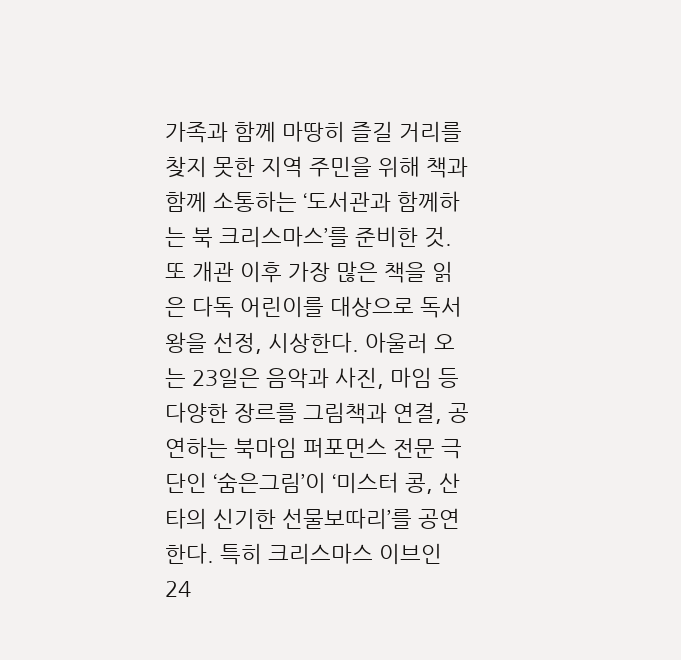가족과 함께 마땅히 즐길 거리를 찾지 못한 지역 주민을 위해 책과 함께 소통하는 ‘도서관과 함께하는 북 크리스마스’를 준비한 것. 또 개관 이후 가장 많은 책을 읽은 다독 어린이를 대상으로 독서왕을 선정, 시상한다. 아울러 오는 23일은 음악과 사진, 마임 등 다양한 장르를 그림책과 연결, 공연하는 북마임 퍼포먼스 전문 극단인 ‘숨은그림’이 ‘미스터 콩, 산타의 신기한 선물보따리’를 공연한다. 특히 크리스마스 이브인 24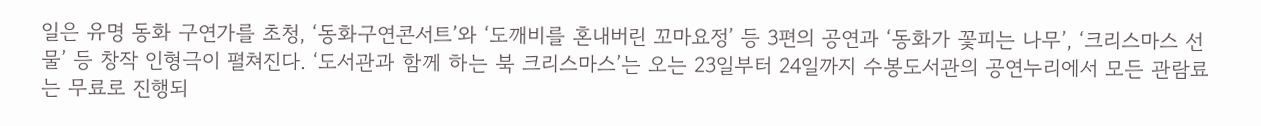일은 유명 동화 구연가를 초청, ‘동화구연콘서트’와 ‘도깨비를 혼내버린 꼬마요정’ 등 3편의 공연과 ‘동화가 꽃피는 나무’, ‘크리스마스 선물’ 등 창작 인형극이 펼쳐진다. ‘도서관과 함께 하는 북 크리스마스’는 오는 23일부터 24일까지 수봉도서관의 공연누리에서 모든 관람료는 무료로 진행되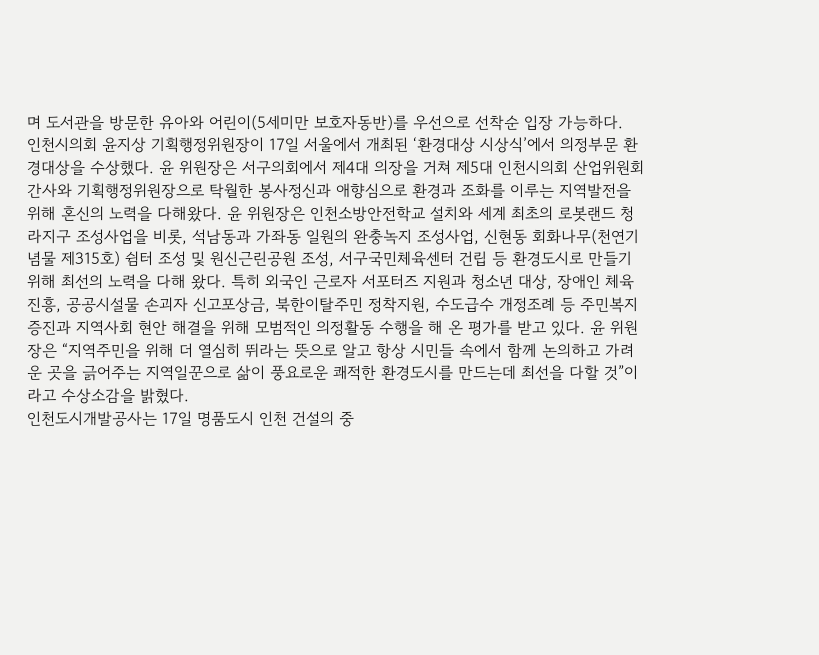며 도서관을 방문한 유아와 어린이(5세미만 보호자동반)를 우선으로 선착순 입장 가능하다.
인천시의회 윤지상 기획행정위원장이 17일 서울에서 개최된 ‘환경대상 시상식’에서 의정부문 환경대상을 수상했다. 윤 위원장은 서구의회에서 제4대 의장을 거쳐 제5대 인천시의회 산업위원회 간사와 기획행정위원장으로 탁월한 봉사정신과 애향심으로 환경과 조화를 이루는 지역발전을 위해 혼신의 노력을 다해왔다. 윤 위원장은 인천소방안전학교 설치와 세계 최초의 로봇랜드 청라지구 조성사업을 비롯, 석남동과 가좌동 일원의 완충녹지 조성사업, 신현동 회화나무(천연기념물 제315호) 쉼터 조성 및 원신근린공원 조성, 서구국민체육센터 건립 등 환경도시로 만들기 위해 최선의 노력을 다해 왔다. 특히 외국인 근로자 서포터즈 지원과 청소년 대상, 장애인 체육진흥, 공공시설물 손괴자 신고포상금, 북한이탈주민 정착지원, 수도급수 개정조례 등 주민복지 증진과 지역사회 현안 해결을 위해 모범적인 의정활동 수행을 해 온 평가를 받고 있다. 윤 위원장은 “지역주민을 위해 더 열심히 뛰라는 뜻으로 알고 항상 시민들 속에서 함께 논의하고 가려운 곳을 긁어주는 지역일꾼으로 삶이 풍요로운 쾌적한 환경도시를 만드는데 최선을 다할 것”이라고 수상소감을 밝혔다.
인천도시개발공사는 17일 명품도시 인천 건설의 중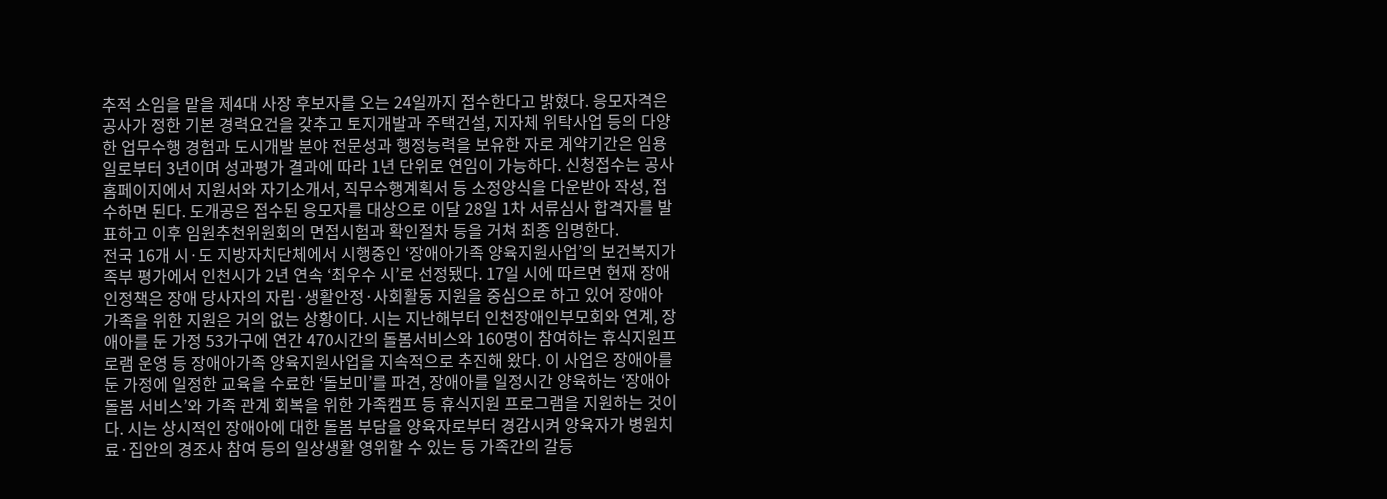추적 소임을 맡을 제4대 사장 후보자를 오는 24일까지 접수한다고 밝혔다. 응모자격은 공사가 정한 기본 경력요건을 갖추고 토지개발과 주택건설, 지자체 위탁사업 등의 다양한 업무수행 경험과 도시개발 분야 전문성과 행정능력을 보유한 자로 계약기간은 임용일로부터 3년이며 성과평가 결과에 따라 1년 단위로 연임이 가능하다. 신청접수는 공사 홈페이지에서 지원서와 자기소개서, 직무수행계획서 등 소정양식을 다운받아 작성, 접수하면 된다. 도개공은 접수된 응모자를 대상으로 이달 28일 1차 서류심사 합격자를 발표하고 이후 임원추천위원회의 면접시험과 확인절차 등을 거쳐 최종 임명한다.
전국 16개 시·도 지방자치단체에서 시행중인 ‘장애아가족 양육지원사업’의 보건복지가족부 평가에서 인천시가 2년 연속 ‘최우수 시’로 선정됐다. 17일 시에 따르면 현재 장애인정책은 장애 당사자의 자립·생활안정·사회활동 지원을 중심으로 하고 있어 장애아 가족을 위한 지원은 거의 없는 상황이다. 시는 지난해부터 인천장애인부모회와 연계, 장애아를 둔 가정 53가구에 연간 470시간의 돌봄서비스와 160명이 참여하는 휴식지원프로램 운영 등 장애아가족 양육지원사업을 지속적으로 추진해 왔다. 이 사업은 장애아를 둔 가정에 일정한 교육을 수료한 ‘돌보미’를 파견, 장애아를 일정시간 양육하는 ‘장애아 돌봄 서비스’와 가족 관계 회복을 위한 가족캠프 등 휴식지원 프로그램을 지원하는 것이다. 시는 상시적인 장애아에 대한 돌봄 부담을 양육자로부터 경감시켜 양육자가 병원치료·집안의 경조사 참여 등의 일상생활 영위할 수 있는 등 가족간의 갈등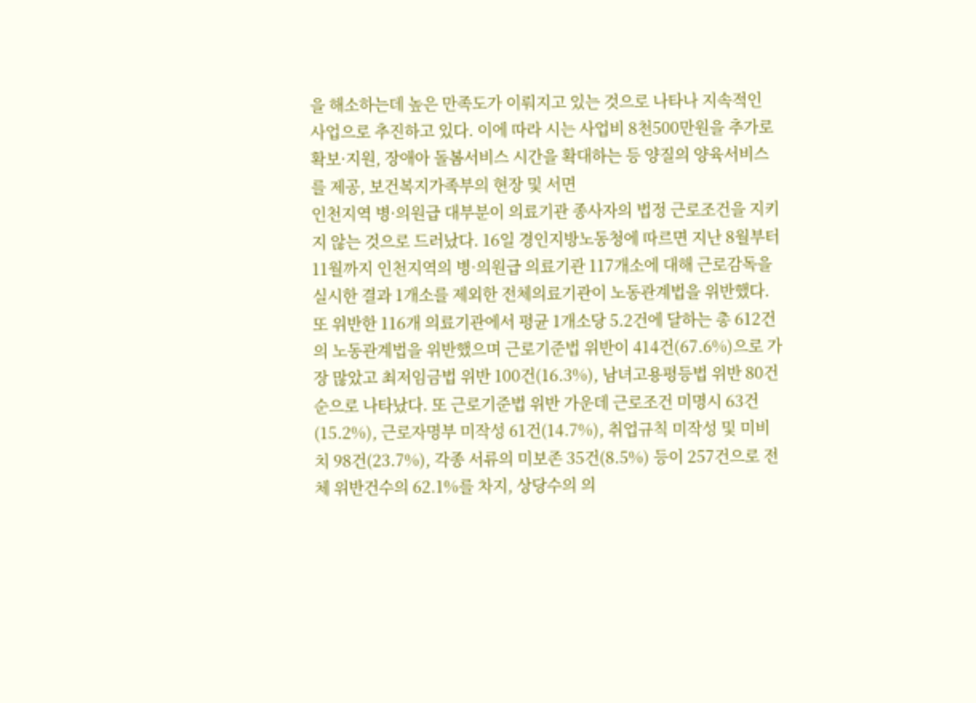을 해소하는데 높은 만족도가 이뤄지고 있는 것으로 나타나 지속적인 사업으로 추진하고 있다. 이에 따라 시는 사업비 8천500만원을 추가로 확보·지원, 장애아 돌봄서비스 시간을 확대하는 등 양질의 양육서비스를 제공, 보건복지가족부의 현장 및 서면
인천지역 병·의원급 대부분이 의료기관 종사자의 법정 근로조건을 지키지 않는 것으로 드러났다. 16일 경인지방노동청에 따르면 지난 8월부터 11월까지 인천지역의 병·의원급 의료기관 117개소에 대해 근로감독을 실시한 결과 1개소를 제외한 전체의료기관이 노동관계법을 위반했다. 또 위반한 116개 의료기관에서 평균 1개소당 5.2건에 달하는 총 612건의 노동관계법을 위반했으며 근로기준법 위반이 414건(67.6%)으로 가장 많았고 최저임금법 위반 100건(16.3%), 남녀고용평등법 위반 80건 순으로 나타났다. 또 근로기준법 위반 가운데 근로조건 미명시 63건(15.2%), 근로자명부 미작성 61건(14.7%), 취업규칙 미작성 및 미비치 98건(23.7%), 각종 서류의 미보존 35건(8.5%) 등이 257건으로 전체 위반건수의 62.1%를 차지, 상당수의 의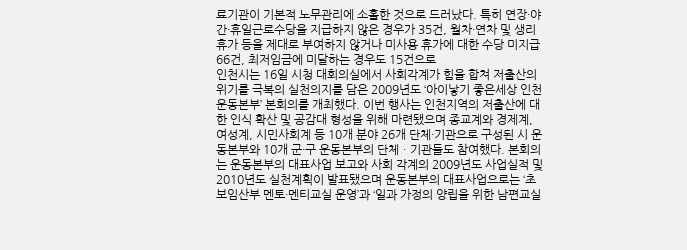료기관이 기본적 노무관리에 소홀한 것으로 드러났다. 특히 연장·야간·휴일근로수당을 지급하지 않은 경우가 35건, 월차·연차 및 생리휴가 등을 제대로 부여하지 않거나 미사용 휴가에 대한 수당 미지급 66건, 최저임금에 미달하는 경우도 15건으로
인천시는 16일 시청 대회의실에서 사회각계가 힘을 합쳐 저출산의 위기를 극복의 실천의지를 담은 2009년도 ‘아이낳기 좋은세상 인천 운동본부’ 본회의를 개최했다. 이번 행사는 인천지역의 저출산에 대한 인식 확산 및 공감대 형성을 위해 마련됐으며 종교계와 경제계, 여성계, 시민사회계 등 10개 분야 26개 단체·기관으로 구성된 시 운동본부와 10개 군·구 운동본부의 단체ㆍ기관들도 참여했다. 본회의는 운동본부의 대표사업 보고와 사회 각계의 2009년도 사업실적 및 2010년도 실천계획이 발표됐으며 운동본부의 대표사업으로는 ‘초보임산부 멘토·멘티교실 운영’과 ‘일과 가정의 양립을 위한 남편교실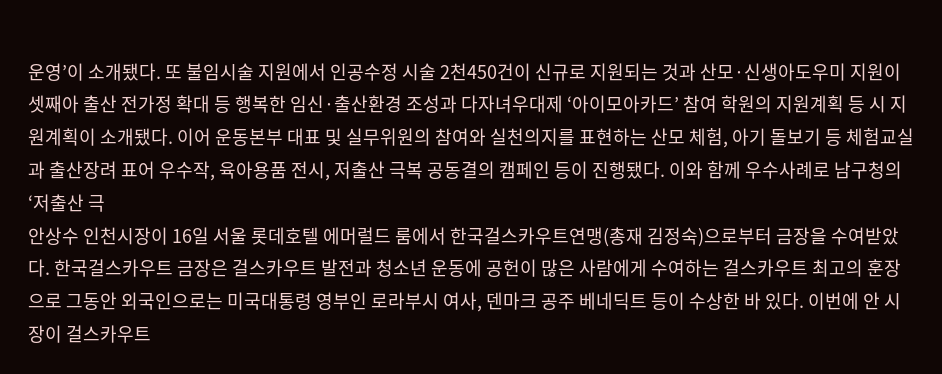운영’이 소개됐다. 또 불임시술 지원에서 인공수정 시술 2천450건이 신규로 지원되는 것과 산모·신생아도우미 지원이 셋째아 출산 전가정 확대 등 행복한 임신·출산환경 조성과 다자녀우대제 ‘아이모아카드’ 참여 학원의 지원계획 등 시 지원계획이 소개됐다. 이어 운동본부 대표 및 실무위원의 참여와 실천의지를 표현하는 산모 체험, 아기 돌보기 등 체험교실과 출산장려 표어 우수작, 육아용품 전시, 저출산 극복 공동결의 캠페인 등이 진행됐다. 이와 함께 우수사례로 남구청의 ‘저출산 극
안상수 인천시장이 16일 서울 롯데호텔 에머럴드 룸에서 한국걸스카우트연맹(총재 김정숙)으로부터 금장을 수여받았다. 한국걸스카우트 금장은 걸스카우트 발전과 청소년 운동에 공헌이 많은 사람에게 수여하는 걸스카우트 최고의 훈장으로 그동안 외국인으로는 미국대통령 영부인 로라부시 여사, 덴마크 공주 베네딕트 등이 수상한 바 있다. 이번에 안 시장이 걸스카우트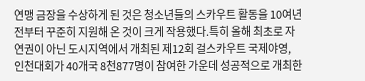연맹 금장을 수상하게 된 것은 청소년들의 스카우트 활동을 10여년전부터 꾸준히 지원해 온 것이 크게 작용했다.특히 올해 최초로 자연권이 아닌 도시지역에서 개최된 제12회 걸스카우트 국제야영, 인천대회가 40개국 8천877명이 참여한 가운데 성공적으로 개최한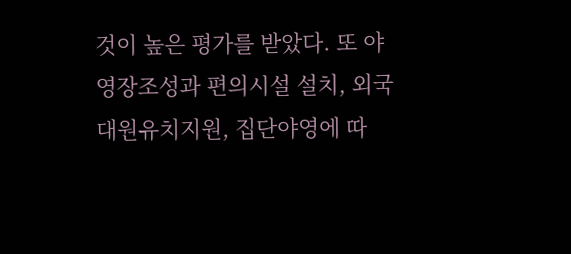것이 높은 평가를 받았다. 또 야영장조성과 편의시설 설치, 외국대원유치지원, 집단야영에 따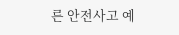른 안전사고 예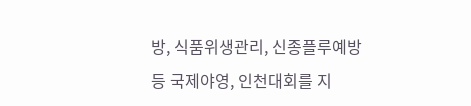방, 식품위생관리, 신종플루예방 등 국제야영, 인천대회를 지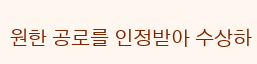원한 공로를 인정받아 수상하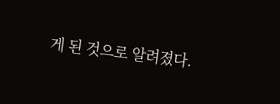게 된 것으로 알려졌다.